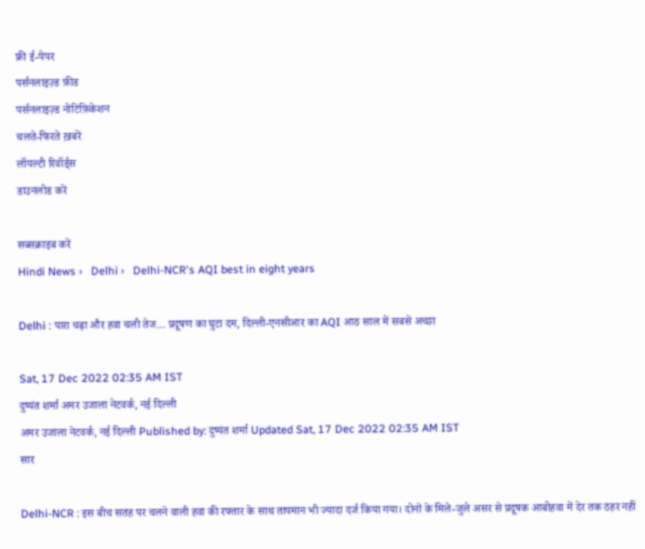फ्री ई-पेपर
पर्सनलाइज़्ड फ़ीड
पर्सनलाइज़्ड नोटिफ़िकेशन
चलते-फिरते ख़बरें
लॉयल्टी रिवॉर्ड्स
डाउनलोड करें

सब्सक्राइब करें
Hindi News ›   Delhi ›   Delhi-NCR's AQI best in eight years

Delhi : पारा चढ़ा और हवा चली तेज... प्रदूषण का घुटा दम, दिल्ली-एनसीआर का AQI आठ साल में सबसे अच्छा

Sat, 17 Dec 2022 02:35 AM IST
दुष्यंत शर्मा अमर उजाला नेटवर्क, नई दिल्ली
अमर उजाला नेटवर्क, नई दिल्ली Published by: दुष्यंत शर्मा Updated Sat, 17 Dec 2022 02:35 AM IST
सार

Delhi-NCR : इस बीच सतह पर चलने वाली हवा की रफ्तार के साथ तापमान भी ज्यादा दर्ज किया गया। दोनों के मिले-जुले असर से प्रदूषक आबोहवा में देर तक ठहर नहीं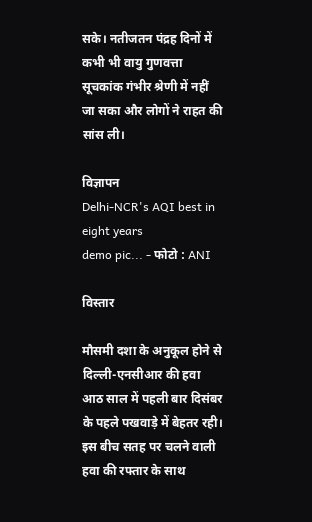सके। नतीजतन पंद्रह दिनों में कभी भी वायु गुणवत्ता सूचकांक गंभीर श्रेणी में नहीं जा सका और लोगों ने राहत की सांस ली।

विज्ञापन
Delhi-NCR's AQI best in eight years
demo pic... - फोटो : ANI

विस्तार

मौसमी दशा के अनुकूल होने से दिल्ली-एनसीआर की हवा आठ साल में पहली बार दिसंबर के पहले पखवाड़े में बेहतर रही। इस बीच सतह पर चलने वाली हवा की रफ्तार के साथ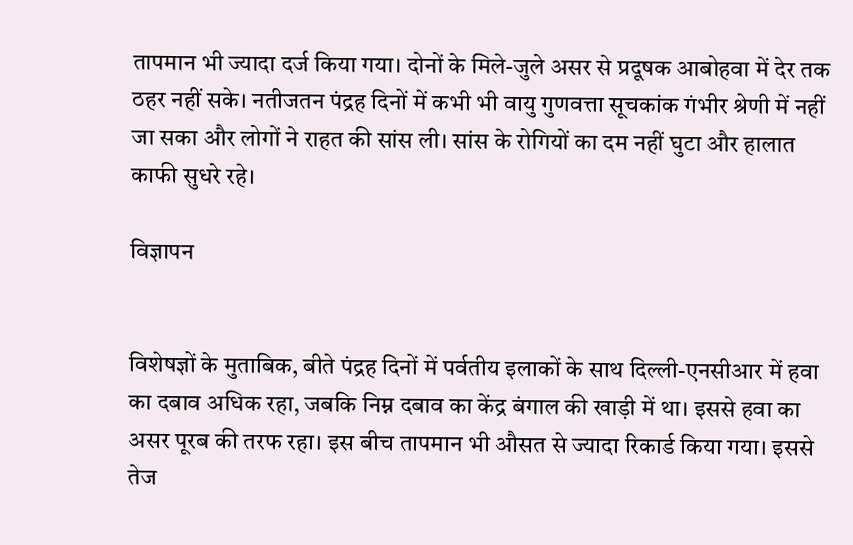तापमान भी ज्यादा दर्ज किया गया। दोनों के मिले-जुले असर से प्रदूषक आबोहवा में देर तक ठहर नहीं सके। नतीजतन पंद्रह दिनों में कभी भी वायु गुणवत्ता सूचकांक गंभीर श्रेणी में नहीं जा सका और लोगों ने राहत की सांस ली। सांस के रोगियों का दम नहीं घुटा और हालात काफी सुधरे रहे।

विज्ञापन


विशेषज्ञों के मुताबिक, बीते पंद्रह दिनों में पर्वतीय इलाकों के साथ दिल्ली-एनसीआर में हवा का दबाव अधिक रहा, जबकि निम्न दबाव का केंद्र बंगाल की खाड़ी में था। इससे हवा का असर पूरब की तरफ रहा। इस बीच तापमान भी औसत से ज्यादा रिकार्ड किया गया। इससे तेज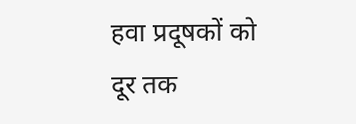हवा प्रदूषकों को दूर तक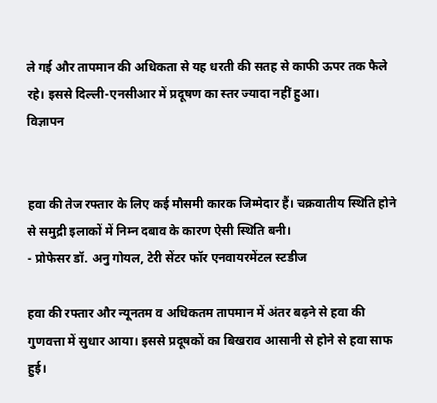ले गई और तापमान की अधिकता से यह धरती की सतह से काफी ऊपर तक फैले रहे। इससे दिल्ली-एनसीआर में प्रदूषण का स्तर ज्यादा नहीं हुआ।
विज्ञापन


हवा की तेज रफ्तार के लिए कई मौसमी कारक जिम्मेदार हैं। चक्रवातीय स्थिति होने से समुद्री इलाकों में निम्न दबाव के कारण ऐसी स्थिति बनी।
- प्रोफेसर डॉ. अनु गोयल, टेरी सेंटर फॉर एनवायरमेंटल स्टडीज

हवा की रफ्तार और न्यूनतम व अधिकतम तापमान में अंतर बढ़ने से हवा की गुणवत्ता में सुधार आया। इससे प्रदूषकों का बिखराव आसानी से होने से हवा साफ हुई।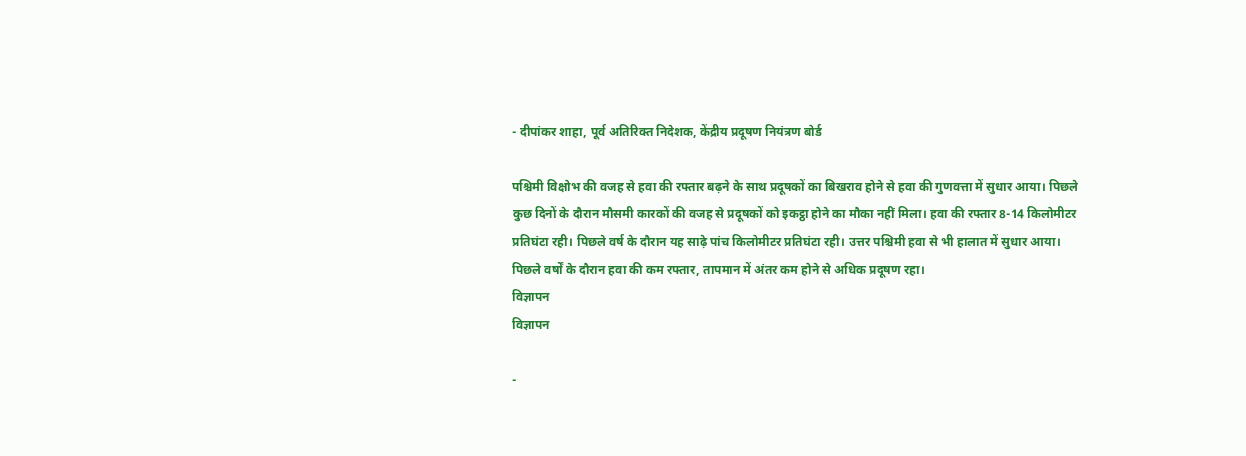- दीपांकर शाहा, पूर्व अतिरिक्त निदेशक, केंद्रीय प्रदूषण नियंत्रण बोर्ड

पश्चिमी विक्षोभ की वजह से हवा की रफ्तार बढ़ने के साथ प्रदूषकों का बिखराव होने से हवा की गुणवत्ता में सुधार आया। पिछले कुछ दिनों के दौरान मौसमी कारकों की वजह से प्रदूषकों को इकट्ठा होने का मौका नहीं मिला। हवा की रफ्तार 8-14 किलोमीटर प्रतिघंटा रही। पिछले वर्ष के दौरान यह साढ़े पांच किलोमीटर प्रतिघंटा रही। उत्तर पश्चिमी हवा से भी हालात में सुधार आया। पिछले वर्षों के दौरान हवा की कम रफ्तार, तापमान में अंतर कम होने से अधिक प्रदूषण रहा।
विज्ञापन
विज्ञापन

-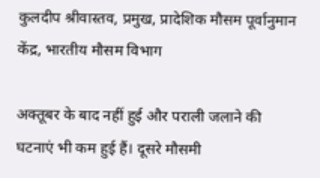कुलदीप श्रीवास्तव, प्रमुख, प्रादेशिक मौसम पूर्वानुमान केंद्र, भारतीय मौसम विभाग

अक्तूबर के बाद नहीं हुई और पराली जलाने की घटनाएं भी कम हुई हैं। दूसरे मौसमी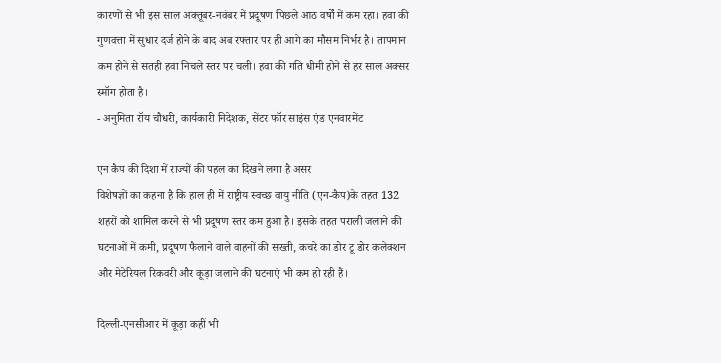कारणों से भी इस साल अक्तूबर-नवंबर में प्रदूषण पिछले आठ वर्षों में कम रहा। हवा की गुणवत्ता में सुधार दर्ज होने के बाद अब रफ्तार पर ही आगे का मौसम निर्भर है। तापमान कम होने से सतही हवा निचले स्तर पर चली। हवा की गति धीमी होने से हर साल अक्सर स्मॉग होता है।
- अनुमिता रॉय चौधरी, कार्यकारी निदेशक, सेंटर फॉर साइंस एंड एनवारमेंट

एन कैप की दिशा में राज्यों की पहल का दिखने लगा है असर
विशेषज्ञों का कहना है कि हाल ही में राष्ट्रीय स्वच्छ वायु नीति (एन-कैप)के तहत 132 शहरों को शामिल करने से भी प्रदूषण स्तर कम हुआ है। इसके तहत पराली जलाने की घटनाओं में कमी, प्रदूषण फैलाने वाले वाहनों की सख्ती, कचरे का डोर टू डोर कलेक्शन और मेटेरियल रिकवरी और कूड़ा जलाने की घटनाएं भी कम हो रही हैं।

दिल्ली-एनसीआर में कूड़ा कहीं भी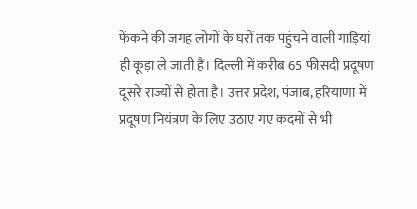फेंकने की जगह लोगों के घरों तक पहुंचने वाली गाड़ियां ही कूड़ा ले जाती हैं। दिल्ली में करीब 65 फीसदी प्रदूषण दूसरे राज्यों से होता है। उत्तर प्रदेश, पंजाब, हरियाणा में प्रदूषण नियंत्रण के लिए उठाए गए कदमों से भी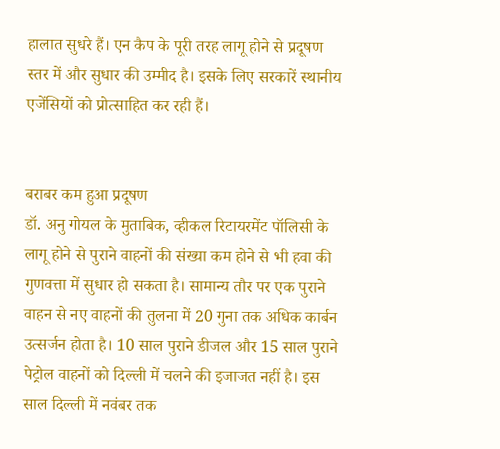हालात सुधरे हैं। एन कैप के पूरी तरह लागू होने से प्रदूषण स्तर में और सुधार की उम्मीद है। इसके लिए सरकारें स्थानीय एजेंसियों को प्रोत्साहित कर रही हैं।


बराबर कम हुआ प्रदूषण
डॉ. अनु गोयल के मुताबिक, व्हीकल रिटायरमेंट पॉलिसी के लागू होने से पुराने वाहनों की संख्या कम होने से भी हवा की गुणवत्ता में सुधार हो सकता है। सामान्य तौर पर एक पुराने वाहन से नए वाहनों की तुलना में 20 गुना तक अधिक कार्बन उत्सर्जन होता है। 10 साल पुराने डीजल और 15 साल पुराने पेट्रोल वाहनों को दिल्ली में चलने की इजाजत नहीं है। इस साल दिल्ली में नवंबर तक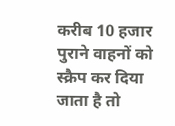करीब 10 हजार पुराने वाहनों को स्क्रैप कर दिया जाता है तो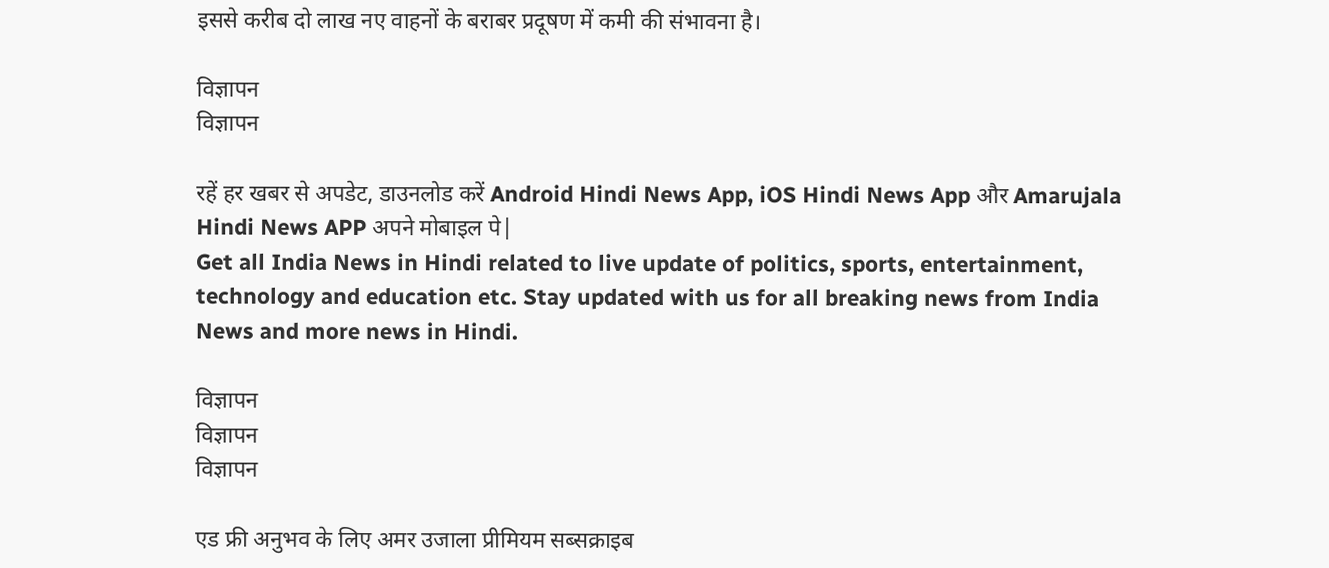इससे करीब दो लाख नए वाहनों के बराबर प्रदूषण में कमी की संभावना है।

विज्ञापन
विज्ञापन

रहें हर खबर से अपडेट, डाउनलोड करें Android Hindi News App, iOS Hindi News App और Amarujala Hindi News APP अपने मोबाइल पे|
Get all India News in Hindi related to live update of politics, sports, entertainment, technology and education etc. Stay updated with us for all breaking news from India News and more news in Hindi.

विज्ञापन
विज्ञापन
विज्ञापन

एड फ्री अनुभव के लिए अमर उजाला प्रीमियम सब्सक्राइब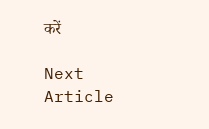करें

Next Article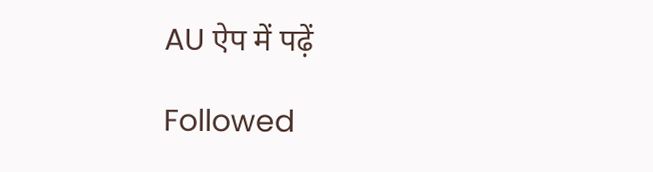AU ऐप में पढ़ें

Followed